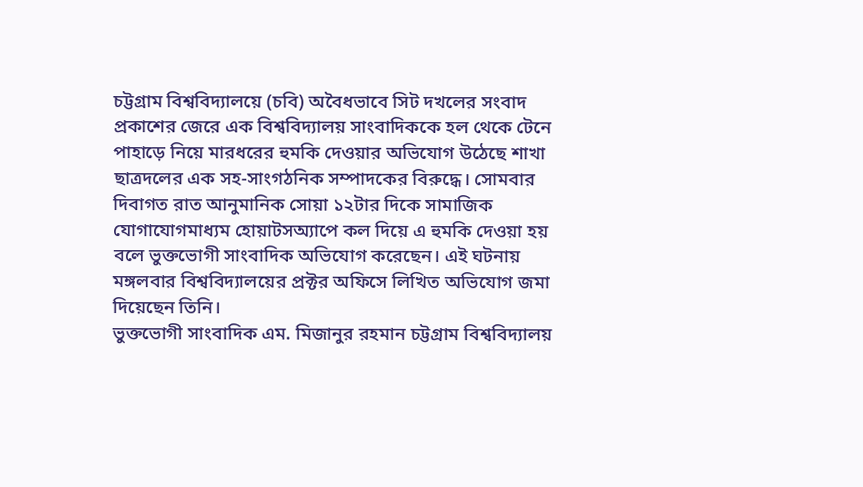চট্টগ্রাম বিশ্ববিদ্যালয়ে (চবি) অবৈধভাবে সিট দখলের সংবাদ প্রকাশের জেরে এক বিশ্ববিদ্যালয় সাংবাদিককে হল থেকে টেনে পাহাড়ে নিয়ে মারধরের হুমকি দেওয়ার অভিযোগ উঠেছে শাখা ছাত্রদলের এক সহ-সাংগঠনিক সম্পাদকের বিরুদ্ধে। সোমবার দিবাগত রাত আনুমানিক সোয়া ১২টার দিকে সামাজিক যোগাযোগমাধ্যম হোয়াটসঅ্যাপে কল দিয়ে এ হুমকি দেওয়া হয় বলে ভুক্তভোগী সাংবাদিক অভিযোগ করেছেন। এই ঘটনায় মঙ্গলবার বিশ্ববিদ্যালয়ের প্রক্টর অফিসে লিখিত অভিযোগ জমা দিয়েছেন তিনি।
ভুক্তভোগী সাংবাদিক এম. মিজানুর রহমান চট্টগ্রাম বিশ্ববিদ্যালয়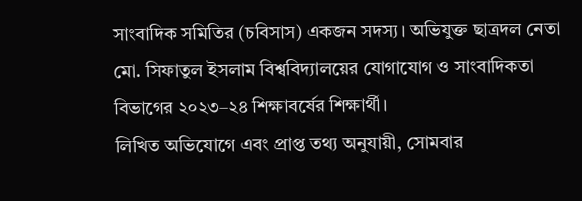সাংবাদিক সমিতির (চবিসাস) একজন সদস্য। অভিযুক্ত ছাত্রদল নেতা মো. সিফাতুল ইসলাম বিশ্ববিদ্যালয়ের যোগাযোগ ও সাংবাদিকতা বিভাগের ২০২৩–২৪ শিক্ষাবর্ষের শিক্ষার্থী।
লিখিত অভিযোগে এবং প্রাপ্ত তথ্য অনুযায়ী, সোমবার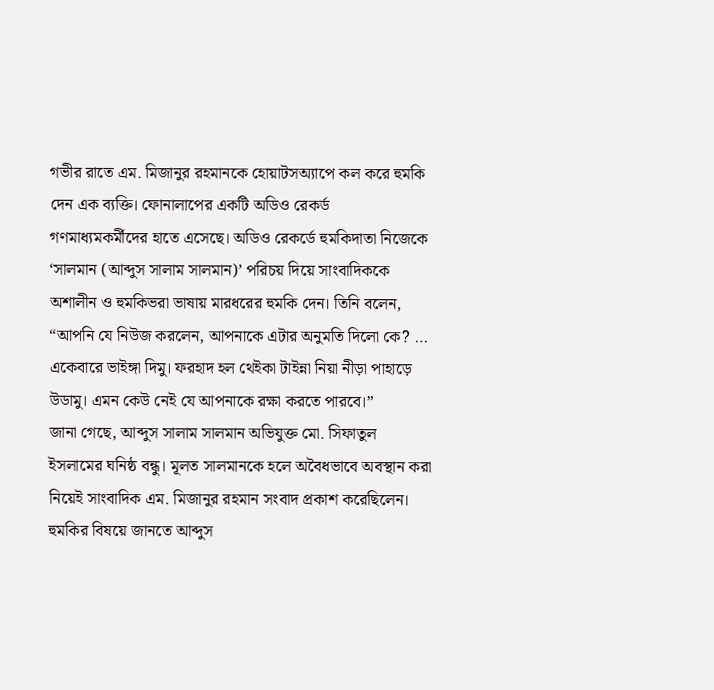গভীর রাতে এম. মিজানুর রহমানকে হোয়াটসঅ্যাপে কল করে হুমকি দেন এক ব্যক্তি। ফোনালাপের একটি অডিও রেকর্ড গণমাধ্যমকর্মীদের হাতে এসেছে। অডিও রেকর্ডে হুমকিদাতা নিজেকে ‘সালমান (আব্দুস সালাম সালমান)’ পরিচয় দিয়ে সাংবাদিককে অশালীন ও হুমকিভরা ভাষায় মারধরের হুমকি দেন। তিনি বলেন, “আপনি যে নিউজ করলেন, আপনাকে এটার অনুমতি দিলো কে? … একেবারে ভাইঙ্গা দিমু। ফরহাদ হল থেইকা টাইন্না নিয়া নীড়া পাহাড়ে উডামু। এমন কেউ নেই যে আপনাকে রক্ষা করতে পারবে।”
জানা গেছে, আব্দুস সালাম সালমান অভিযুক্ত মো. সিফাতুল ইসলামের ঘনিষ্ঠ বন্ধু। মূলত সালমানকে হলে অবৈধভাবে অবস্থান করা নিয়েই সাংবাদিক এম. মিজানুর রহমান সংবাদ প্রকাশ করেছিলেন।
হুমকির বিষয়ে জানতে আব্দুস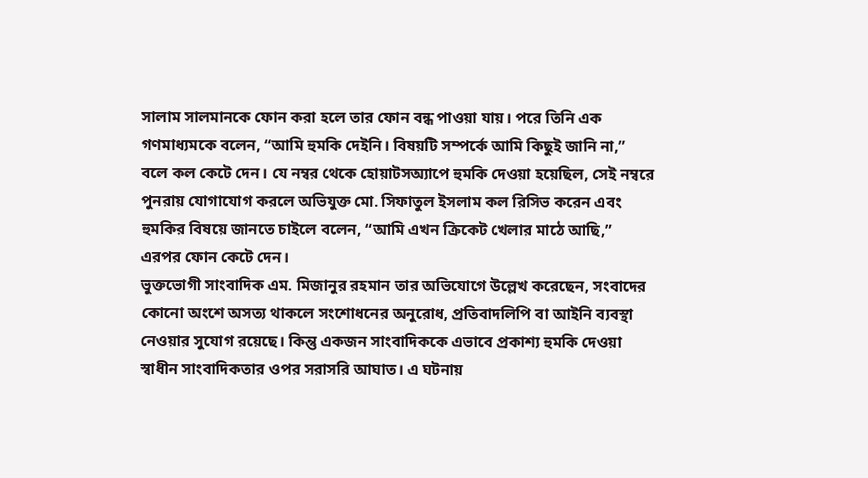সালাম সালমানকে ফোন করা হলে তার ফোন বন্ধ পাওয়া যায়। পরে তিনি এক গণমাধ্যমকে বলেন, “আমি হুমকি দেইনি। বিষয়টি সম্পর্কে আমি কিছুই জানি না,” বলে কল কেটে দেন। যে নম্বর থেকে হোয়াটসঅ্যাপে হুমকি দেওয়া হয়েছিল, সেই নম্বরে পুনরায় যোগাযোগ করলে অভিযুক্ত মো. সিফাতুল ইসলাম কল রিসিভ করেন এবং হুমকির বিষয়ে জানতে চাইলে বলেন, “আমি এখন ক্রিকেট খেলার মাঠে আছি,” এরপর ফোন কেটে দেন।
ভুক্তভোগী সাংবাদিক এম. মিজানুর রহমান তার অভিযোগে উল্লেখ করেছেন, সংবাদের কোনো অংশে অসত্য থাকলে সংশোধনের অনুরোধ, প্রতিবাদলিপি বা আইনি ব্যবস্থা নেওয়ার সুযোগ রয়েছে। কিন্তু একজন সাংবাদিককে এভাবে প্রকাশ্য হুমকি দেওয়া স্বাধীন সাংবাদিকতার ওপর সরাসরি আঘাত। এ ঘটনায়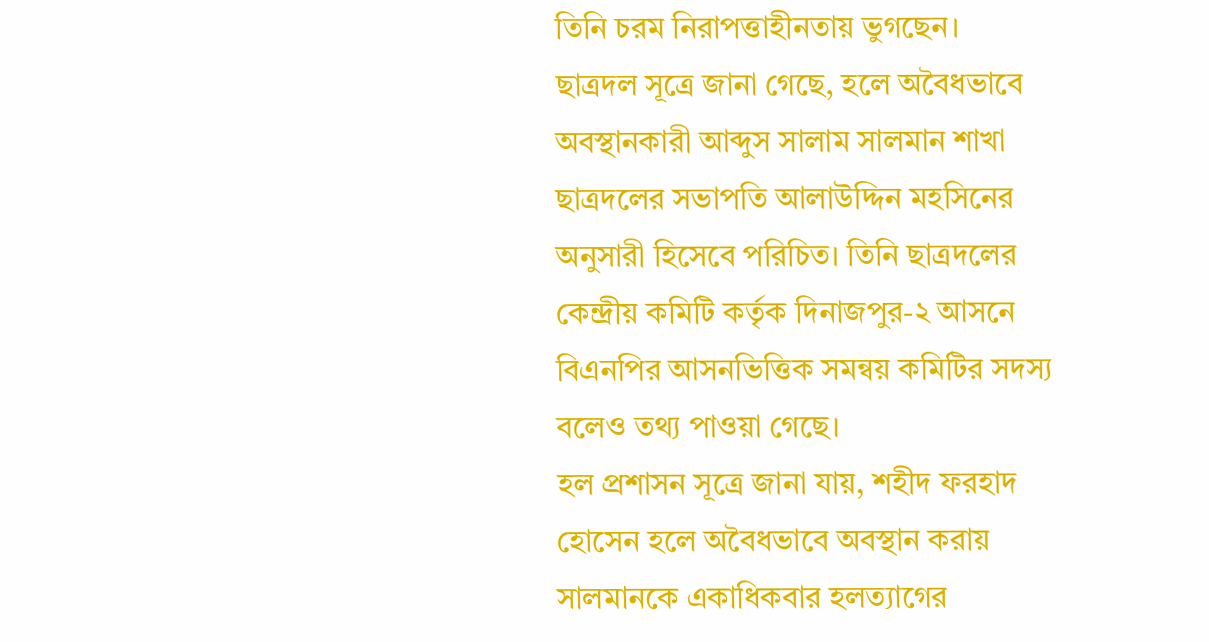তিনি চরম নিরাপত্তাহীনতায় ভুগছেন।
ছাত্রদল সূত্রে জানা গেছে, হলে অবৈধভাবে অবস্থানকারী আব্দুস সালাম সালমান শাখা ছাত্রদলের সভাপতি আলাউদ্দিন মহসিনের অনুসারী হিসেবে পরিচিত। তিনি ছাত্রদলের কেন্দ্রীয় কমিটি কর্তৃক দিনাজপুর-২ আসনে বিএনপির আসনভিত্তিক সমন্বয় কমিটির সদস্য বলেও তথ্য পাওয়া গেছে।
হল প্রশাসন সূত্রে জানা যায়, শহীদ ফরহাদ হোসেন হলে অবৈধভাবে অবস্থান করায় সালমানকে একাধিকবার হলত্যাগের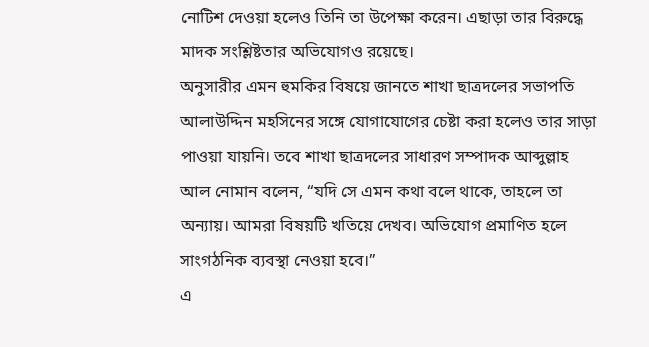নোটিশ দেওয়া হলেও তিনি তা উপেক্ষা করেন। এছাড়া তার বিরুদ্ধে মাদক সংশ্লিষ্টতার অভিযোগও রয়েছে।
অনুসারীর এমন হুমকির বিষয়ে জানতে শাখা ছাত্রদলের সভাপতি আলাউদ্দিন মহসিনের সঙ্গে যোগাযোগের চেষ্টা করা হলেও তার সাড়া পাওয়া যায়নি। তবে শাখা ছাত্রদলের সাধারণ সম্পাদক আব্দুল্লাহ আল নোমান বলেন, “যদি সে এমন কথা বলে থাকে, তাহলে তা অন্যায়। আমরা বিষয়টি খতিয়ে দেখব। অভিযোগ প্রমাণিত হলে সাংগঠনিক ব্যবস্থা নেওয়া হবে।”
এ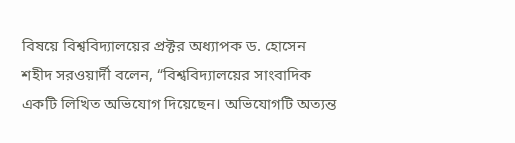বিষয়ে বিশ্ববিদ্যালয়ের প্রক্টর অধ্যাপক ড. হোসেন শহীদ সরওয়ার্দী বলেন, “বিশ্ববিদ্যালয়ের সাংবাদিক একটি লিখিত অভিযোগ দিয়েছেন। অভিযোগটি অত্যন্ত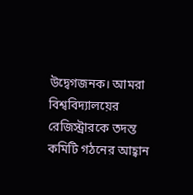উদ্বেগজনক। আমরা বিশ্ববিদ্যালয়ের রেজিস্ট্রারকে তদন্ত কমিটি গঠনের আহ্বান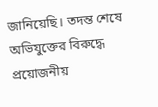জানিয়েছি। তদন্ত শেষে অভিযুক্তের বিরুদ্ধে প্রয়োজনীয়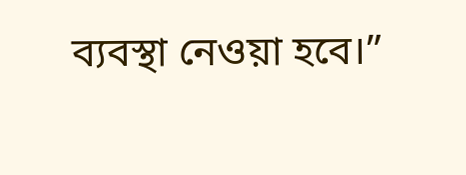ব্যবস্থা নেওয়া হবে।”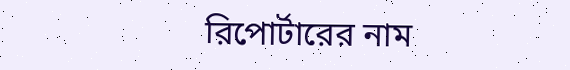রিপোর্টারের নাম